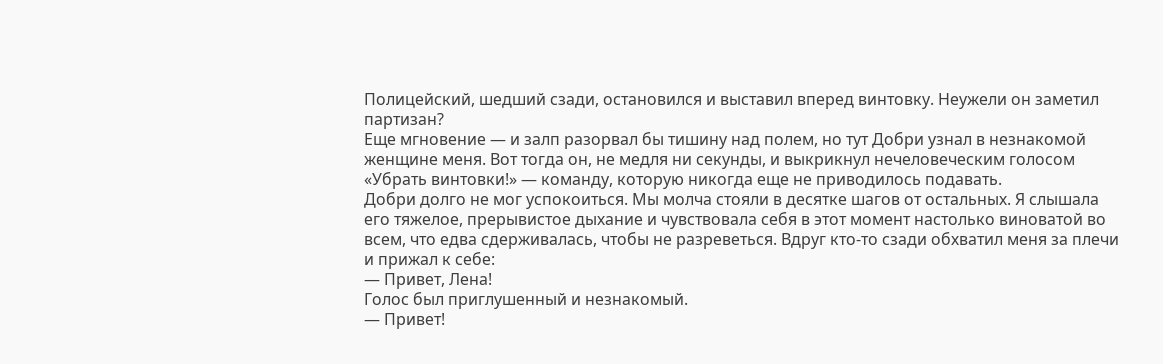Полицейский, шедший сзади, остановился и выставил вперед винтовку. Неужели он заметил партизан?
Еще мгновение — и залп разорвал бы тишину над полем, но тут Добри узнал в незнакомой женщине меня. Вот тогда он, не медля ни секунды, и выкрикнул нечеловеческим голосом «Убрать винтовки!» — команду, которую никогда еще не приводилось подавать.
Добри долго не мог успокоиться. Мы молча стояли в десятке шагов от остальных. Я слышала его тяжелое, прерывистое дыхание и чувствовала себя в этот момент настолько виноватой во всем, что едва сдерживалась, чтобы не разреветься. Вдруг кто-то сзади обхватил меня за плечи и прижал к себе:
— Привет, Лена!
Голос был приглушенный и незнакомый.
— Привет!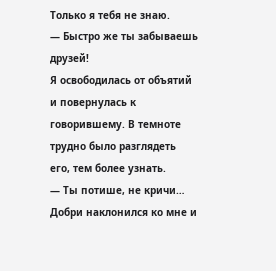Только я тебя не знаю.
— Быстро же ты забываешь друзей!
Я освободилась от объятий и повернулась к говорившему. В темноте трудно было разглядеть его, тем более узнать.
— Ты потише, не кричи…
Добри наклонился ко мне и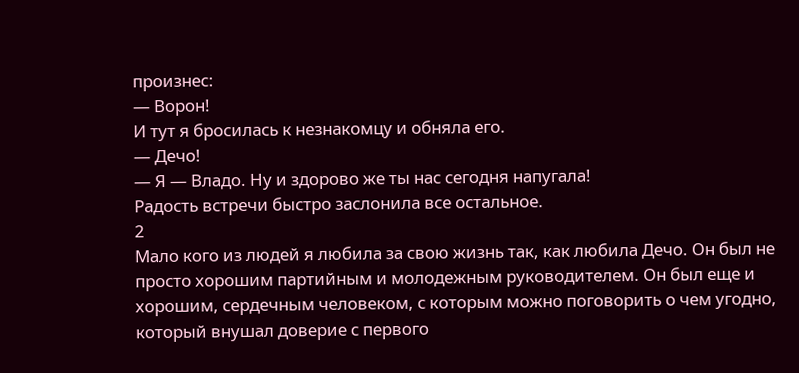произнес:
— Ворон!
И тут я бросилась к незнакомцу и обняла его.
— Дечо!
— Я — Владо. Ну и здорово же ты нас сегодня напугала!
Радость встречи быстро заслонила все остальное.
2
Мало кого из людей я любила за свою жизнь так, как любила Дечо. Он был не просто хорошим партийным и молодежным руководителем. Он был еще и хорошим, сердечным человеком, с которым можно поговорить о чем угодно, который внушал доверие с первого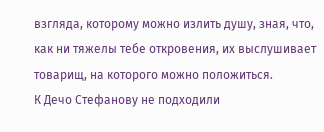взгляда, которому можно излить душу, зная, что, как ни тяжелы тебе откровения, их выслушивает товарищ, на которого можно положиться.
К Дечо Стефанову не подходили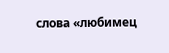слова «любимец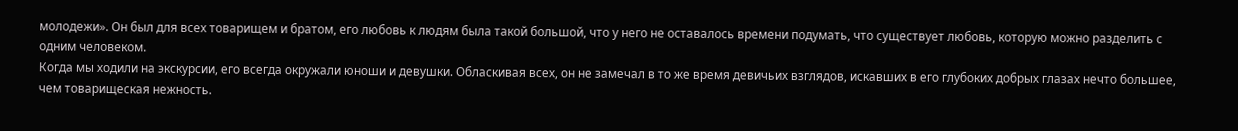молодежи». Он был для всех товарищем и братом, его любовь к людям была такой большой, что у него не оставалось времени подумать, что существует любовь, которую можно разделить с одним человеком.
Когда мы ходили на экскурсии, его всегда окружали юноши и девушки. Обласкивая всех, он не замечал в то же время девичьих взглядов, искавших в его глубоких добрых глазах нечто большее, чем товарищеская нежность.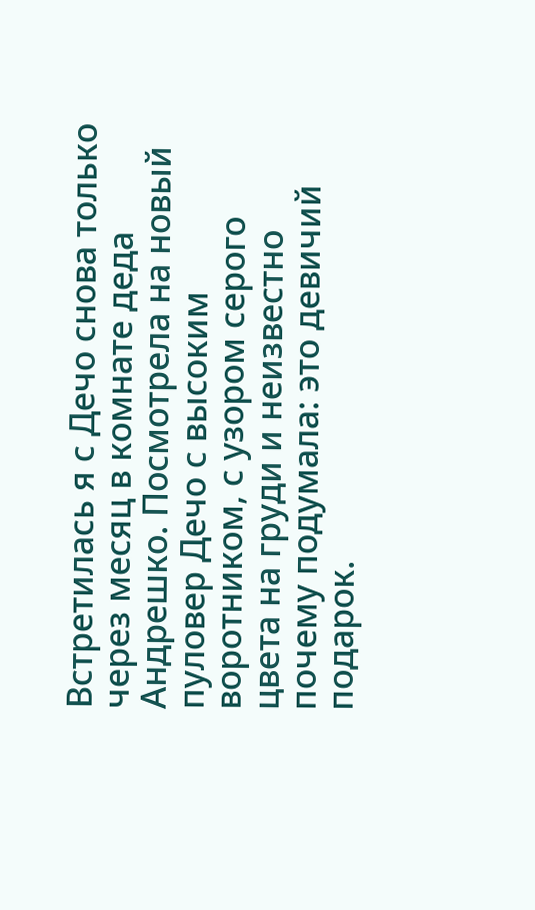Встретилась я с Дечо снова только через месяц в комнате деда Андрешко. Посмотрела на новый пуловер Дечо с высоким воротником, с узором серого цвета на груди и неизвестно почему подумала: это девичий подарок.